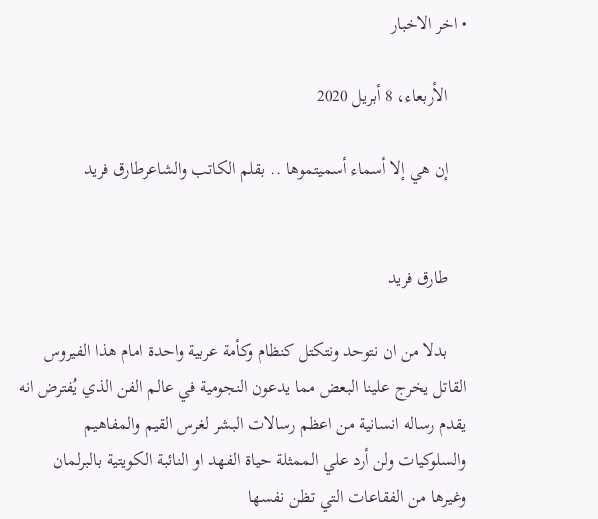• اخر الاخبار

    الأربعاء، 8 أبريل 2020

    إن هي إلا أسماء أسميتموها .. بقلم الكاتب والشاعرطارق فريد


    طارق فريد

    بدلا من ان نتوحد ونتكتل كنظام وكأمة عربية واحدة امام هذا الفيروس القاتل يخرج علينا البعض مما يدعون النجومية في عالم الفن الذي يُفترض انه يقدم رساله انسانية من اعظم رسالات البشر لغرس القيم والمفاهيم والسلوكيات ولن أرد علي الممثلة حياة الفهد او النائبة الكويتية بالبرلمان وغيرها من الفقاعات التي تظن نفسها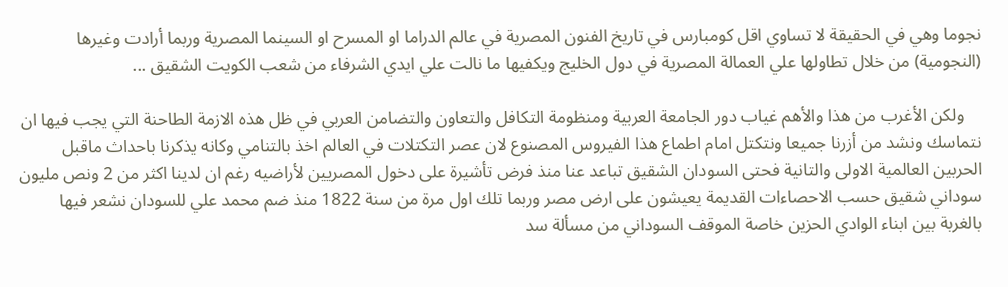نجوما وهي في الحقيقة لا تساوي اقل كومبارس في تاريخ الفنون المصرية في عالم الدراما او المسرح او السينما المصرية وربما أرادت وغيرها (النجومية) من خلال تطاولها علي العمالة المصرية في دول الخليج ويكفيها ما نالت علي ايدي الشرفاء من شعب الكويت الشقيق ...

    ولكن الأغرب من هذا والأهم غياب دور الجامعة العربية ومنظومة التكافل والتعاون والتضامن العربي في ظل هذه الازمة الطاحنة التي يجب فيها ان نتماسك ونشد من أزرنا جميعا ونتكتل امام اطماع هذا الفيروس المصنوع لان عصر التكتلات في العالم اخذ بالتنامي وكانه يذكرنا باحداث ماقبل الحربين العالمية الاولى والتانية فحتى السودان الشقيق تباعد عنا منذ فرض تأشيرة على دخول المصريين لأراضيه رغم ان لدينا اكثر من 2 ونص مليون سوداني شقيق حسب الاحصاءات القديمة يعيشون على ارض مصر وربما تلك اول مرة من سنة 1822 منذ ضم محمد علي للسودان نشعر فيها بالغربة بين ابناء الوادي الحزين خاصة الموقف السوداني من مسألة سد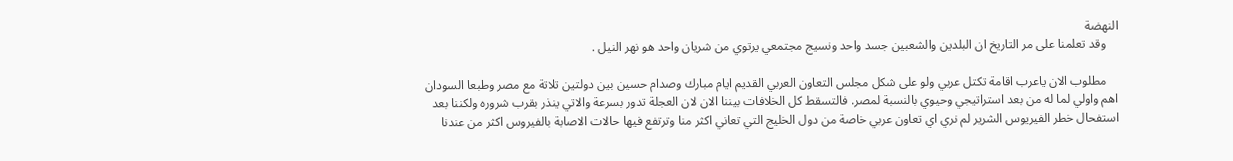النهضة
    وقد تعلمنا على مر التاريخ ان البلدين والشعبين جسد واحد ونسيج مجتمعي يرتوي من شريان واحد هو نهر النيل .

    مطلوب الان ياعرب اقامة تكتل عربي ولو على شكل مجلس التعاون العربي القديم ايام مبارك وصدام حسين بين دولتين تلاتة مع مصر وطبعا السودان اهم واولي لما له من بعد استراتيجي وحيوي بالنسبة لمصر. فالتسقط كل الخلافات بيننا الان لان العجلة تدور بسرعة والاتي ينذر بقرب شروره ولكننا بعد استفحال خطر الفيريوس الشرير لم نري اي تعاون عربي خاصة من دول الخليج التي تعاني اكثر منا وترتفع فيها حالات الاصابة بالفيروس اكثر من عندنا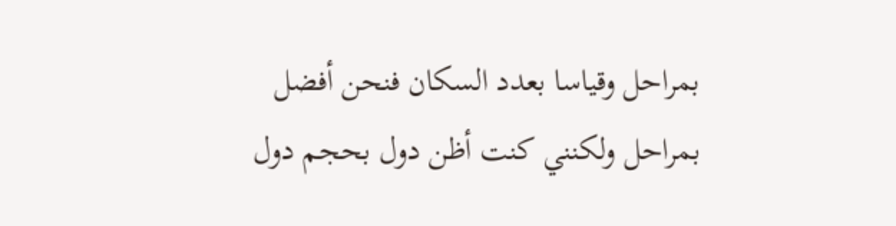بمراحل وقياسا بعدد السكان فنحن أفضل بمراحل ولكنني كنت أظن دول بحجم دول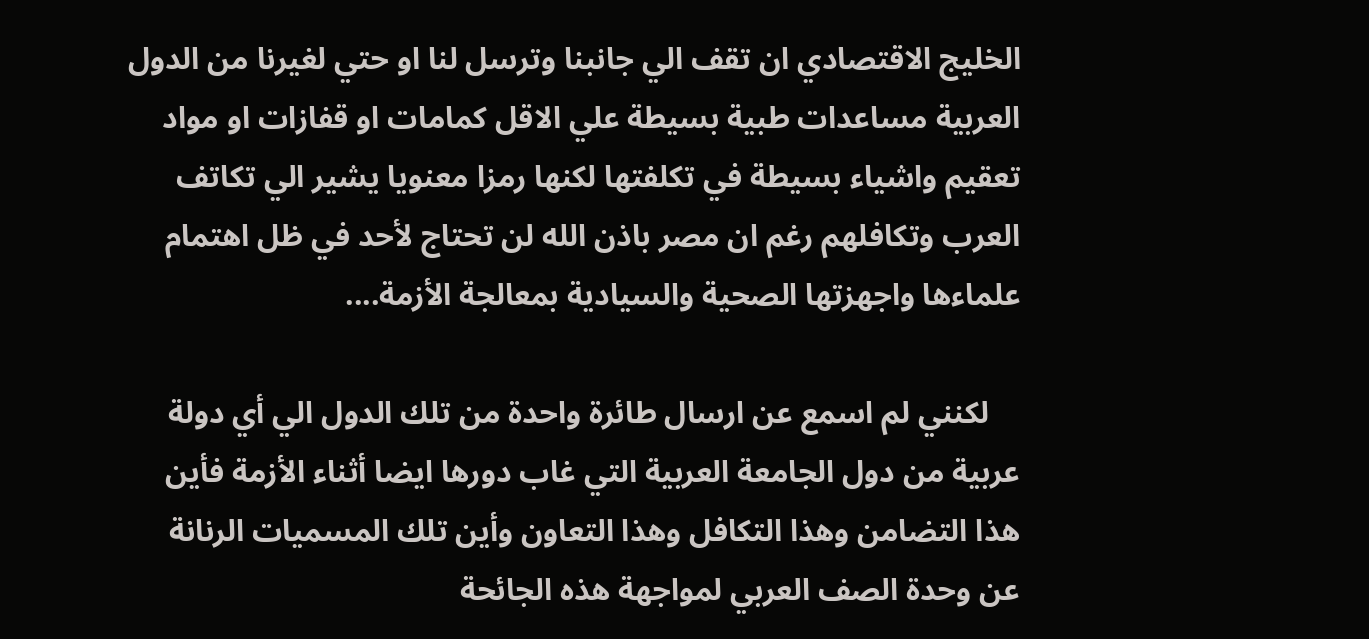الخليج الاقتصادي ان تقف الي جانبنا وترسل لنا او حتي لغيرنا من الدول العربية مساعدات طبية بسيطة علي الاقل كمامات او قفازات او مواد تعقيم واشياء بسيطة في تكلفتها لكنها رمزا معنويا يشير الي تكاتف العرب وتكافلهم رغم ان مصر باذن الله لن تحتاج لأحد في ظل اهتمام علماءها واجهزتها الصحية والسيادية بمعالجة الأزمة....

    لكنني لم اسمع عن ارسال طائرة واحدة من تلك الدول الي أي دولة عربية من دول الجامعة العربية التي غاب دورها ايضا أثناء الأزمة فأين هذا التضامن وهذا التكافل وهذا التعاون وأين تلك المسميات الرنانة عن وحدة الصف العربي لمواجهة هذه الجائحة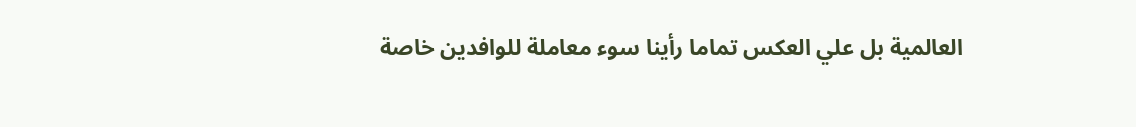العالمية بل علي العكس تماما رأينا سوء معاملة للوافدين خاصة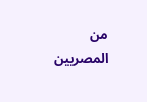من المصريين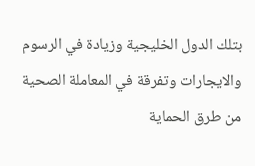بتلك الدول الخليجية وزيادة في الرسوم والايجارات وتفرقة في المعاملة الصحية من طرق الحماية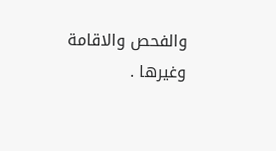والفحص والاقامة وغيرها .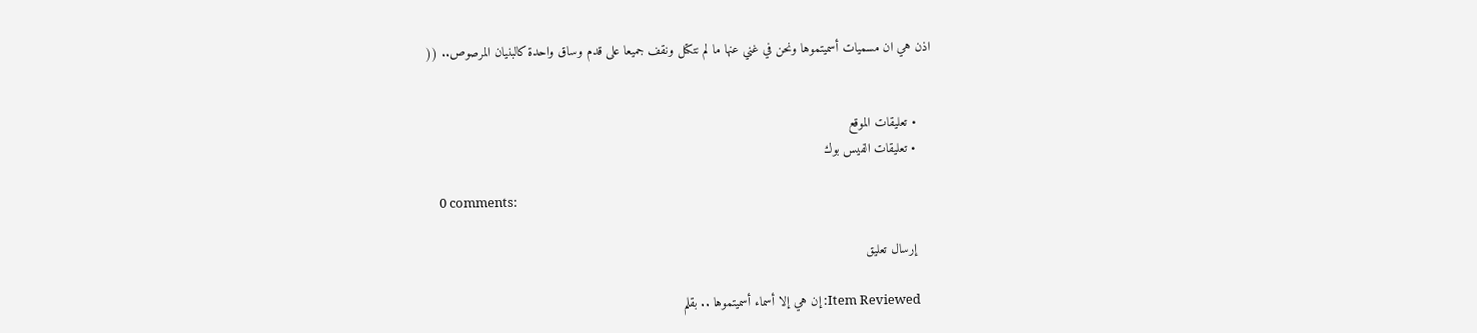اذن هي ان مسميات أسميتموها ونحن في غني عنها ما لم نتكتل ونقف جميعا على قدم وساق واحدة كالبنيان المرصوص.. ((


    • تعليقات الموقع
    • تعليقات الفيس بوك

    0 comments:

    إرسال تعليق

    Item Reviewed: إن هي إلا أسماء أسميتموها .. بقلم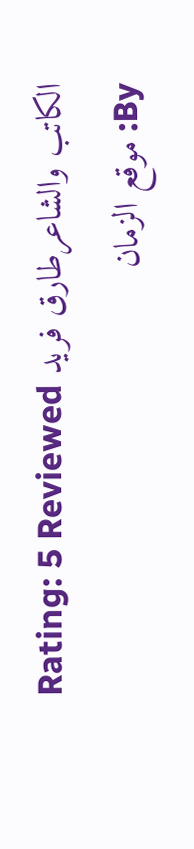الكاتب والشاعرطارق فريد Rating: 5 Reviewed By: موقع الزمان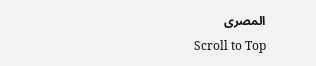المصرى
    Scroll to Top